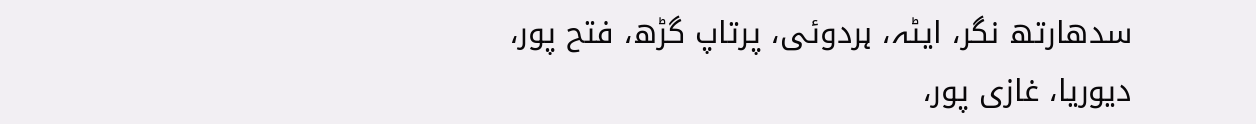سدھارتھ نگر، ایٹہ، ہردوئی، پرتاپ گڑھ، فتح پور، دیوریا، غازی پور،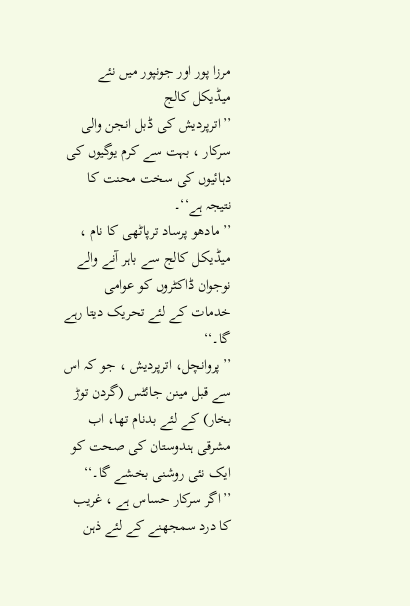مرزا پور اور جونپور میں نئے میڈیکل کالج
’’اترپردیش کی ڈبل انجن والی سرکار ، بہت سے کرم یوگیوں کی دہائیوں کی سخت محنت کا نتیجہ ہے‘‘۔
’’مادھو پرساد ترپاٹھی کا نام ، میڈیکل کالج سے باہر آنے والے نوجوان ڈاکٹروں کو عوامی خدمات کے لئے تحریک دیتا رہے گا۔‘‘
’’پروانچل، اترپردیش ، جو کہ اس سے قبل مینن جائٹس (گردن توڑ بخار) کے لئے بدنام تھا، اب مشرقی ہندوستان کی صحت کو ایک نئی روشنی بخشے گا۔‘‘
’’اگر سرکار حساس ہے ، غریب کا درد سمجھنے کے لئے ذہن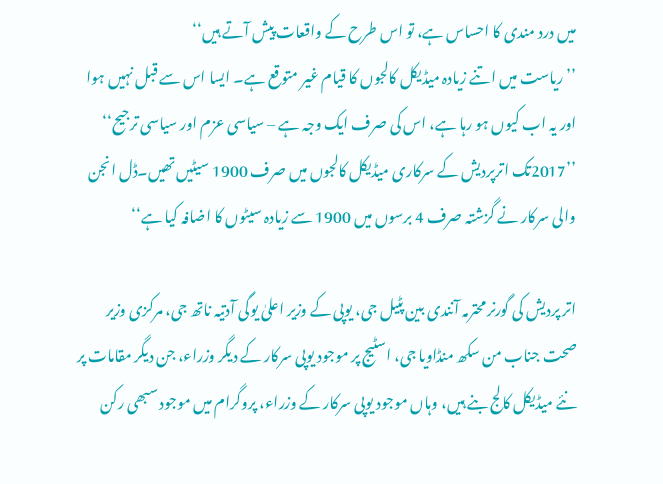میں درد مندی کا احساس ہے، تو اس طرح کے واقعات پیش آتے ہیں‘‘
’’ریاست میں اتنے زیادہ میڈیکل کالجوں کا قیام غیر متوقع ہے۔ ایسا اس سے قبل نہیں ہوا اور یہ اب کیوں ہو رہا ہے، اس کی صرف ایک وجہ ہے – سیاسی عزم اور سیاسی ترجیح‘‘
’’2017تک اترپردیش کے سرکاری میڈیکل کالجوں میں صرف 1900 سیٹیں تھیں۔ڈل انجن والی سرکار نے گزشتہ صرف 4 برسوں میں 1900 سے زیادہ سیٹوں کا اضافہ کیا ہے‘‘

اتر پردیش کی گورنر محترمہ آنندی بین پٹیل جی، یوپی کے وزیر اعلیٰ یوگی آدتیہ ناتھ جی، مرکزی وزیر صحت جناب من سکھ منڈاویا جی، اسٹیج پر موجود یوپی سرکار کے دیگر وزراء، جن دیگر مقامات پر نئے میڈیکل کالج بنے ہیں، وہاں موجود یوپی سرکار کے وزراء، پروگرام میں موجود سبھی رکن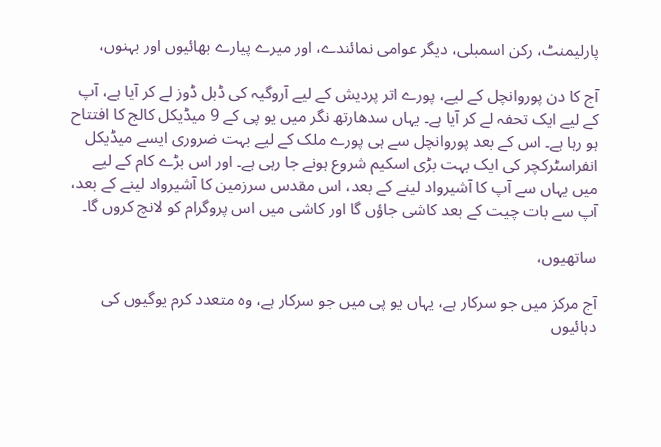پارلیمنٹ، رکن اسمبلی، دیگر عوامی نمائندے، اور میرے پیارے بھائیوں اور بہنوں،

آج کا دن پوروانچل کے لیے، پورے اتر پردیش کے لیے آروگیہ کی ڈبل ڈوز لے کر آیا ہے، آپ کے لیے ایک تحفہ لے کر آیا ہے۔ یہاں سدھارتھ نگر میں یو پی کے 9 میڈیکل کالج کا افتتاح ہو رہا ہے۔ اس کے بعد پوروانچل سے ہی پورے ملک کے لیے بہت ضروری ایسے میڈیکل انفراسٹرکچر کی ایک بہت بڑی اسکیم شروع ہونے جا رہی ہے۔ اور اس بڑے کام کے لیے میں یہاں سے آپ کا آشیرواد لینے کے بعد، اس مقدس سرزمین کا آشیرواد لینے کے بعد، آپ سے بات چیت کے بعد کاشی جاؤں گا اور کاشی میں اس پروگرام کو لانچ کروں گا۔

ساتھیوں،

آج مرکز میں جو سرکار ہے، یہاں یو پی میں جو سرکار ہے، وہ متعدد کرم یوگیوں کی دہائیوں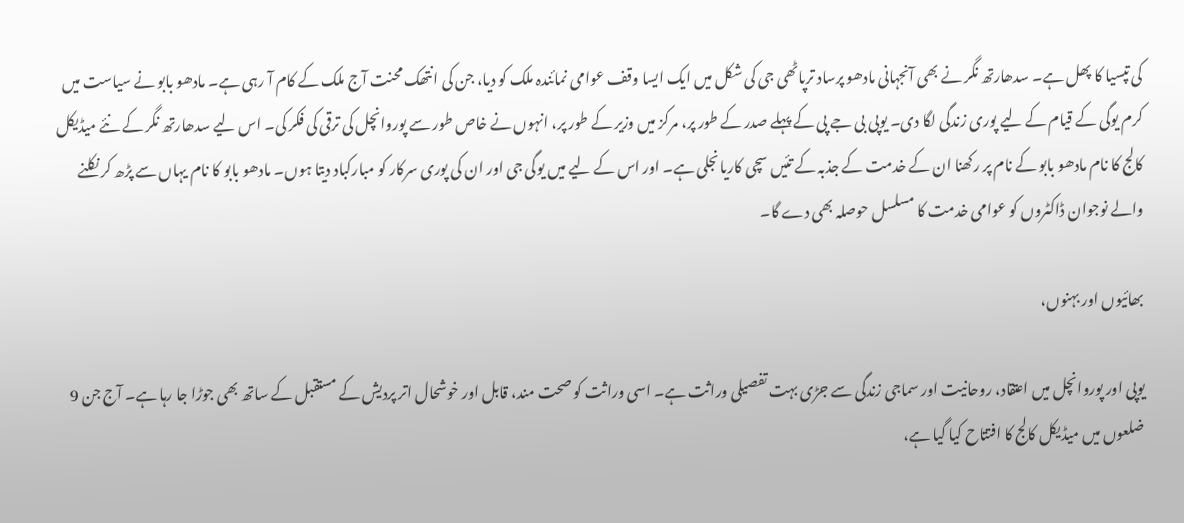کی تپسیا کا پھل ہے۔ سدھارتھ نگر نے بھی آنجہانی مادھو پرساد ترپاٹھی جی کی شکل میں ایک ایسا وقف عوامی نمائندہ ملک کو دیا، جن کی انتھک محنت آج ملک کے کام آ رہی ہے۔ مادھو بابو نے سیاست میں کرم یوگی کے قیام کے لیے پوری زندگی لگا دی۔ یوپی بی جے پی کے پہلے صدر کے طور پر، مرکز میں وزیر کے طور پر، انہوں نے خاص طور سے پوروانچل کی ترقی کی فکر کی۔ اس لیے سدھارتھ نگر کے نئے میڈیکل کالج کا نام مادھو بابو کے نام پر رکھنا ان کے خدمت کے جذبہ کے تئیں سچی کاریانجلی ہے۔ اور اس کے لیے میں یوگی جی اور ان کی پوری سرکار کو مبارکباد دیتا ہوں۔ مادھو بابو کا نام یہاں سے پڑھ کر نکلنے والے نوجوان ڈاکٹروں کو عوامی خدمت کا مسلسل حوصلہ بھی دے گا۔

بھائیوں اور بہنوں،

یوپی اور پوروانچل میں اعتقاد، روحانیت اور سماجی زندگی سے جڑی بہت تفصیلی وراثت ہے۔ اسی وراثت کو صحت مند، قابل اور خوشحال اتر پردیش کے مستقبل کے ساتھ بھی جوڑا جا رہا ہے۔ آج جن 9 ضلعوں میں میڈیکل کالج کا افتتاح کیا گیا ہے،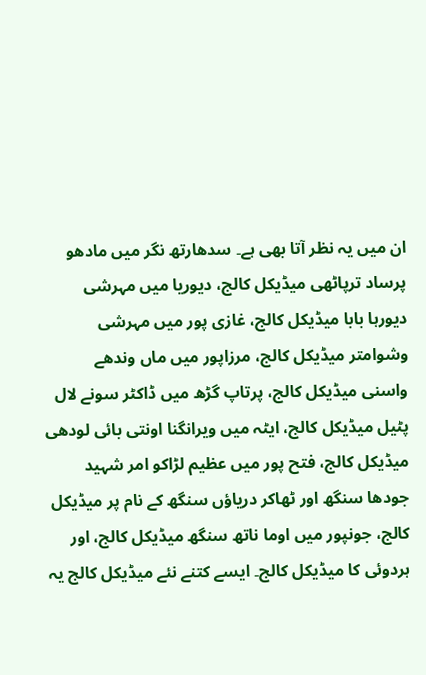ان میں یہ نظر آتا بھی ہے۔ سدھارتھ نگر میں مادھو پرساد ترپاٹھی میڈیکل کالج، دیوریا میں مہرشی دیورہا بابا میڈیکل کالج، غازی پور میں مہرشی وشوامتر میڈیکل کالج، مرزاپور میں ماں وندھے واسنی میڈیکل کالج، پرتاپ گڑھ میں ڈاکٹر سونے لال پٹیل میڈیکل کالج، ایٹہ میں ویرانگنا اونتی بائی لودھی میڈیکل کالج، فتح پور میں عظیم لڑاکو امر شہید جودھا سنگھ اور ٹھاکر دریاؤں سنگھ کے نام پر میڈیکل کالج، جونپور میں اوما ناتھ سنگھ میڈیکل کالج، اور ہردوئی کا میڈیکل کالج۔ ایسے کتنے نئے میڈیکل کالج یہ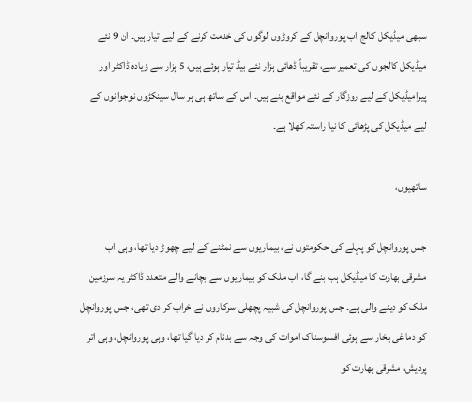سبھی میڈیکل کالج اب پوروانچل کے کروڑوں لوگوں کی خدمت کرنے کے لیے تیار ہیں۔ ان 9 نئے میڈیکل کالجوں کی تعمیر سے، تقریباً ڈھائی ہزار نئے بیڈ تیار ہوئے ہیں، 5 ہزار سے زیادہ ڈاکٹر اور پیرامیڈیکل کے لیے روزگار کے نئے مواقع بنے ہیں۔ اس کے ساتھ ہی ہر سال سینکڑوں نوجوانوں کے لیے میڈیکل کی پڑھائی کا نیا راستہ کھلا ہے۔

ساتھیوں،

جس پوروانچل کو پہلے کی حکومتوں نے، بیماریوں سے نمٹنے کے لیے چھوڑ دیا تھا، وہی اب مشرقی بھارت کا میڈیکل ہب بنے گا، اب ملک کو بیماریوں سے بچانے والے متعدد ڈاکٹر یہ سرزمین ملک کو دینے والی ہے۔ جس پوروانچل کی شبیہ پچھلی سرکاروں نے خراب کر دی تھی، جس پوروانچل کو دماغی بخار سے ہوئی افسوسناک اموات کی وجہ سے بدنام کر دیا گیا تھا، وہی پوروانچل، وہی اتر پردیش، مشرقی بھارت کو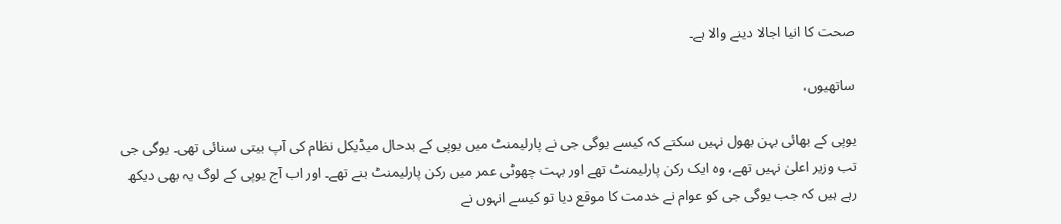صحت کا انیا اجالا دینے والا ہے۔

ساتھیوں،

یوپی کے بھائی بہن بھول نہیں سکتے کہ کیسے یوگی جی نے پارلیمنٹ میں یوپی کے بدحال میڈیکل نظام کی آپ بیتی سنائی تھی۔ یوگی جی تب وزیر اعلیٰ نہیں تھے، وہ ایک رکن پارلیمنٹ تھے اور بہت چھوٹی عمر میں رکن پارلیمنٹ بنے تھے۔ اور اب آج یوپی کے لوگ یہ بھی دیکھ رہے ہیں کہ جب یوگی جی کو عوام نے خدمت کا موقع دیا تو کیسے انہوں نے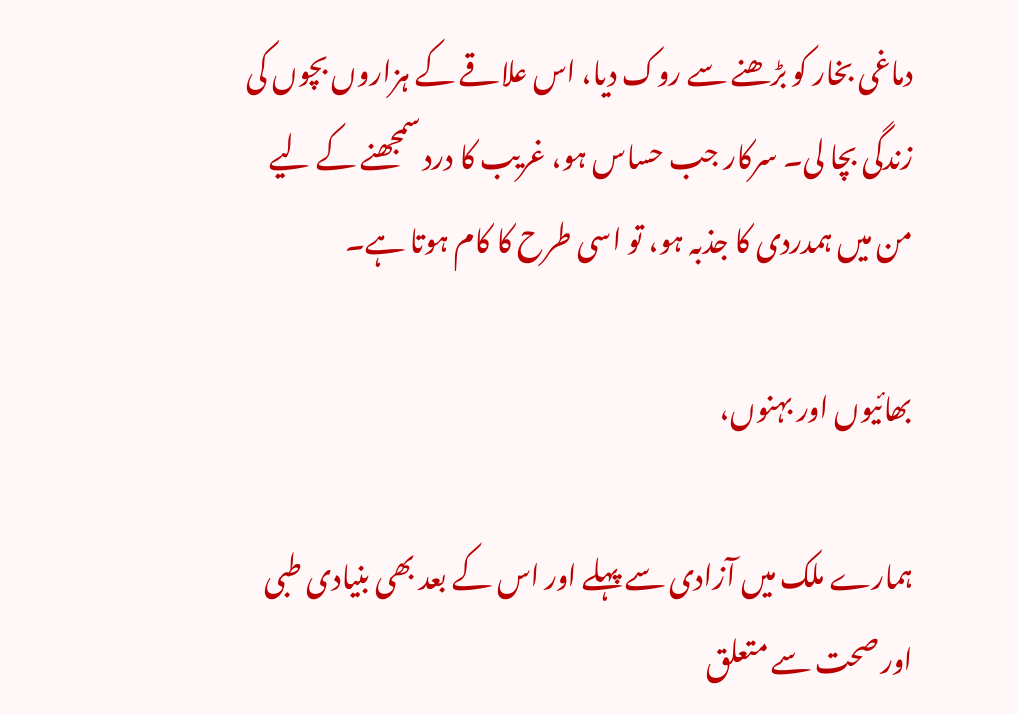دماغی بخار کو بڑھنے سے روک دیا، اس علاقے کے ہزاروں بچوں کی زندگی بچا لی۔ سرکار جب حساس ہو، غریب کا درد سمجھنے کے لیے من میں ہمدردی کا جذبہ ہو، تو اسی طرح کا کام ہوتا ہے۔

بھائیوں اور بہنوں،

ہمارے ملک میں آزادی سے پہلے اور اس کے بعد بھی بنیادی طبی اور صحت سے متعلق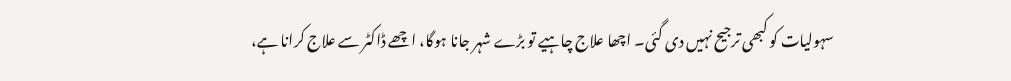سہولیات کو کبھی ترجیح نہیں دی گئی۔ اچھا علاج چاہیے تو بڑے شہر جانا ہوگا، اچھے ڈاکٹر سے علاج کرانا ہے،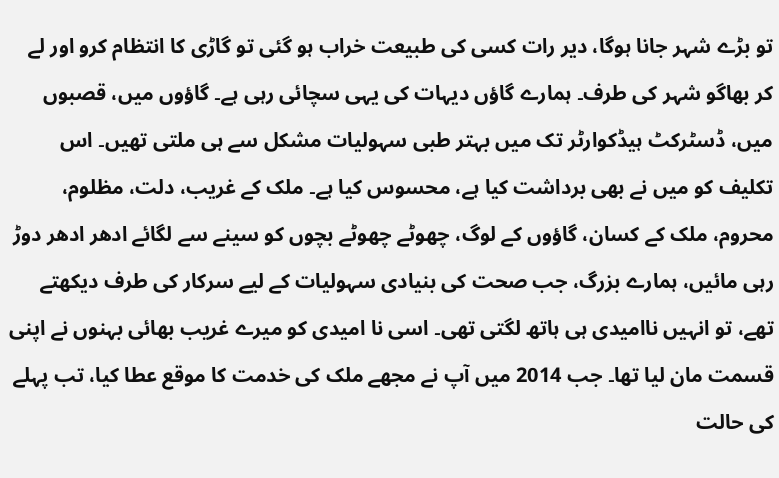تو بڑے شہر جانا ہوگا، دیر رات کسی کی طبیعت خراب ہو گئی تو گاڑی کا انتظام کرو اور لے کر بھاگو شہر کی طرف۔ ہمارے گاؤں دیہات کی یہی سچائی رہی ہے۔ گاؤوں میں، قصبوں میں، ڈسٹرکٹ ہیڈکوارٹر تک میں بہتر طبی سہولیات مشکل سے ہی ملتی تھیں۔ اس تکلیف کو میں نے بھی برداشت کیا ہے، محسوس کیا ہے۔ ملک کے غریب، دلت، مظلوم، محروم، ملک کے کسان، گاؤوں کے لوگ، چھوٹے چھوٹے بچوں کو سینے سے لگائے ادھر ادھر دوڑ رہی مائیں، ہمارے بزرگ، جب صحت کی بنیادی سہولیات کے لیے سرکار کی طرف دیکھتے تھے، تو انہیں ناامیدی ہی ہاتھ لگتی تھی۔ اسی نا امیدی کو میرے غریب بھائی بہنوں نے اپنی قسمت مان لیا تھا۔ جب 2014 میں آپ نے مجھے ملک کی خدمت کا موقع عطا کیا، تب پہلے کی حالت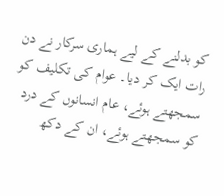کو بدلنے کے لیے ہماری سرکار نے دن رات ایک کر دیا۔ عوام کی تکلیف کو سمجھتے ہوئے، عام انسانوں کے درد کو سمجھتے ہوئے، ان کے دکھ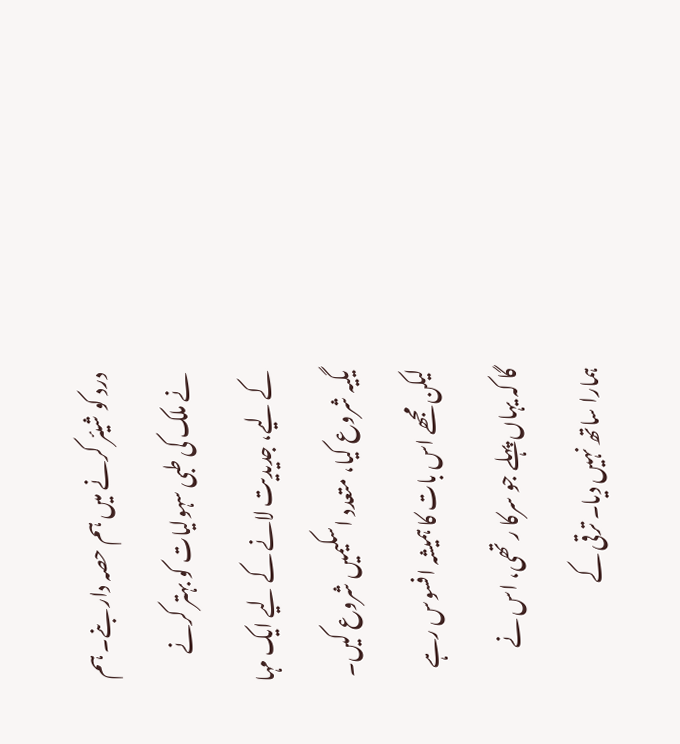درد کو شیئر کرنے میں ہم حصہ دار بنے۔ ہم نے ملک کی طبی سہولیات کو بہتر کرنے کے لیے، جدیدیت لانے کے لیے ایک مہا یگیہ شروع کیا، متعدد اسکیمیں شروع کیں۔ لیکن مجھے اس بات کا ہمیشہ افسوس رہے گا کہ یہاں پہلے جو سرکا ر تھی، اس نے ہمارا ساتھ نہیں دیا۔ ترقی کے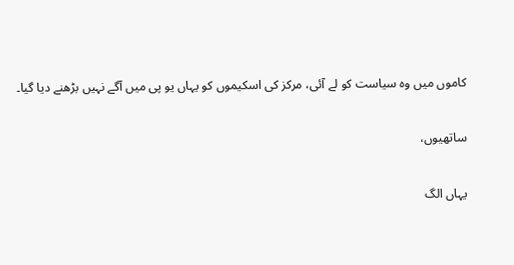کاموں میں وہ سیاست کو لے آئی، مرکز کی اسکیموں کو یہاں یو پی میں آگے نہیں بڑھنے دیا گیا۔

ساتھیوں،

یہاں الگ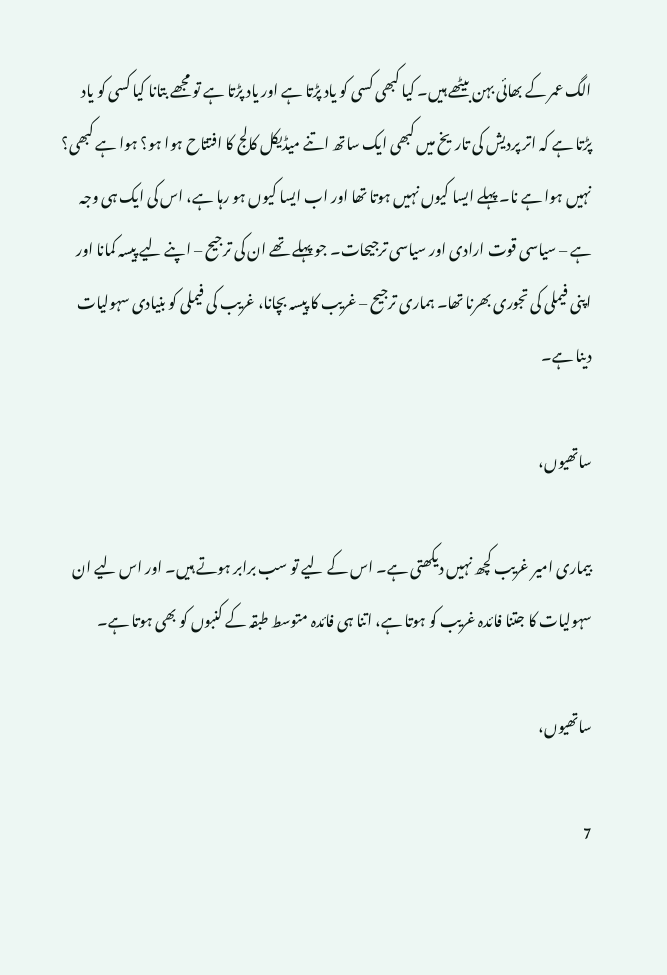الگ عمر کے بھائی بہن بیٹھے ہیں۔ کیا کبھی کسی کو یاد پڑتا ہے اور یاد پڑتا ہے تو مجھے بتانا کیا کسی کو یاد پڑتا ہے کہ اتر پردیش کی تاریخ میں کبھی ایک ساتھ اتنے میڈیکل کالج کا افتتاح ہوا ہو؟ ہوا ہے کبھی؟ نہیں ہوا ہے نا۔ پہلے ایسا کیوں نہیں ہوتا تھا اور اب ایسا کیوں ہو رہا ہے، اس کی ایک ہی وجہ ہے – سیاسی قوت ارادی اور سیاسی ترجیحات۔ جو پہلے تھے ان کی ترجیح – اپنے لیے پیسہ کمانا اور اپنی فیملی کی تجوری بھرنا تھا۔ ہماری ترجیح – غریب کا پیسہ بچانا، غریب کی فیملی کو بنیادی سہولیات دینا ہے۔

ساتھیوں،

بیماری امیر غریب کچھ نہیں دیکھتی ہے۔ اس کے لیے تو سب برابر ہوتے ہیں۔ اور اس لیے ان سہولیات کا جتنا فائدہ غریب کو ہوتا ہے، اتنا ہی فائدہ متوسط طبقہ کے کنبوں کو بھی ہوتا ہے۔

ساتھیوں،

7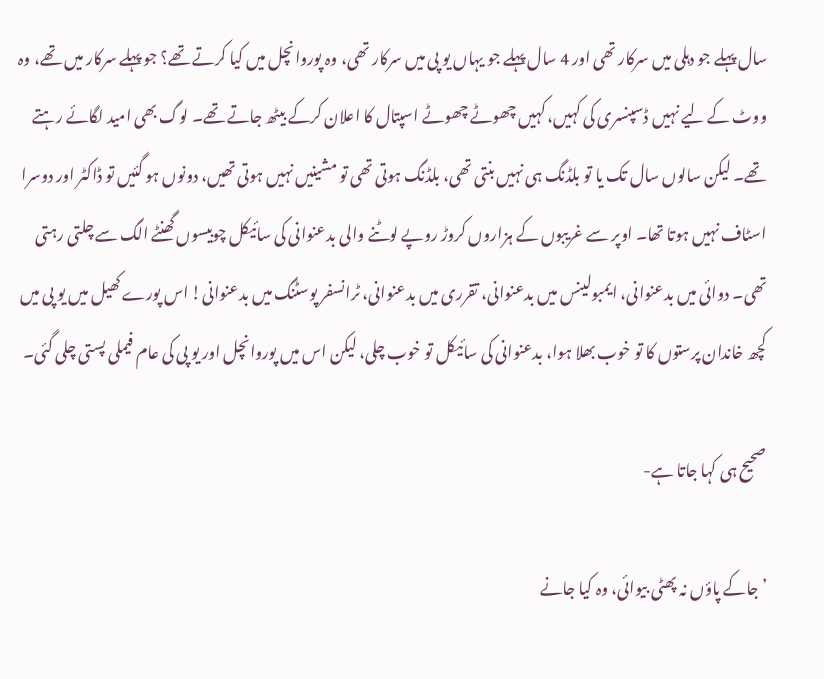سال پہلے جو دہلی میں سرکار تھی اور 4 سال پہلے جو یہاں یو پی میں سرکار تھی، وہ پوروانچل میں کیا کرتے تھے؟ جو پہلے سرکار میں تھے، وہ ووٹ کے لیے نہیں ڈسپنسری کی کہیں، کہیں چھوٹے چھوٹے اسپتال کا اعلان کرکے بیٹھ جاتے تھے۔ لوگ بھی امید لگائے رہتے تھے۔ لیکن سالوں سال تک یا تو بلڈنگ ہی نہیں بنتی تھی، بلڈنگ ہوتی تھی تو مشینیں نہیں ہوتی تھیں، دونوں ہو گئیں تو ڈاکٹر اور دوسرا اسٹاف نہیں ہوتا تھا۔ اوپر سے غریبوں کے ہزاروں کروڑ روپے لوٹنے والی بدعنوانی کی سائیکل چوبیسوں گھنٹے الگ سے چلتی رہتی تھی۔ دوائی میں بدعنوانی، ایمبولینس میں بدعنوانی، تقرری میں بدعنوانی، ٹرانسفر پوسٹنگ میں بدعنوانی! اس پورے کھیل میں یو پی میں کچھ خاندان پرستوں کا تو خوب بھلا ہوا، بدعنوانی کی سائیکل تو خوب چلی، لیکن اس میں پوروانچل اور یو پی کی عام فیملی پستی چلی گئی۔

صحیح ہی کہا جاتا ہے-

’جاکے پاؤں نہ پھٹی بیوائی، وہ کیا جانے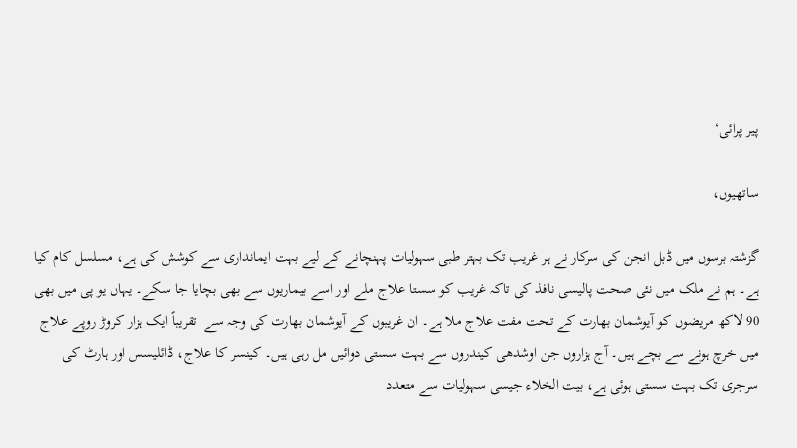پیر پرائی‘

ساتھیوں،

گزشتہ برسوں میں ڈبل انجن کی سرکار نے ہر غریب تک بہتر طبی سہولیات پہنچانے کے لیے بہت ایمانداری سے کوشش کی ہے، مسلسل کام کیا ہے۔ ہم نے ملک میں نئی صحت پالیسی نافذ کی تاکہ غریب کو سستا علاج ملے اور اسے بیماریوں سے بھی بچایا جا سکے۔ یہاں یو پی میں بھی 90 لاکھ مریضوں کو آیوشمان بھارت کے تحت مفت علاج ملا ہے۔ ان غریبوں کے آیوشمان بھارت کی وجہ سے  تقریباً ایک ہزار کروڑ روپے علاج میں خرچ ہونے سے بچے ہیں۔ آج ہزاروں جن اوشدھی کیندروں سے بہت سستی دوائیں مل رہی ہیں۔ کینسر کا علاج، ڈائلیسس اور ہارٹ کی سرجری تک بہت سستی ہوئی ہے، بیت الخلاء جیسی سہولیات سے متعدد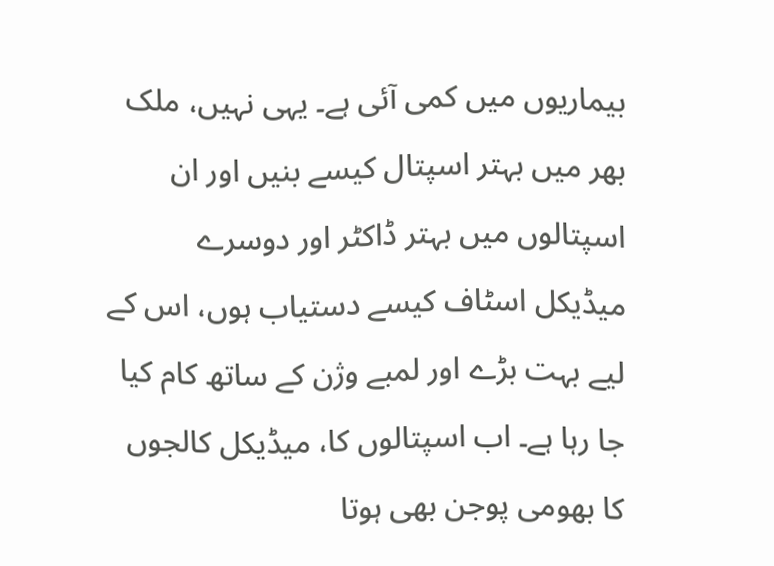بیماریوں میں کمی آئی ہے۔ یہی نہیں، ملک بھر میں بہتر اسپتال کیسے بنیں اور ان اسپتالوں میں بہتر ڈاکٹر اور دوسرے میڈیکل اسٹاف کیسے دستیاب ہوں، اس کے لیے بہت بڑے اور لمبے وژن کے ساتھ کام کیا جا رہا ہے۔ اب اسپتالوں کا، میڈیکل کالجوں کا بھومی پوجن بھی ہوتا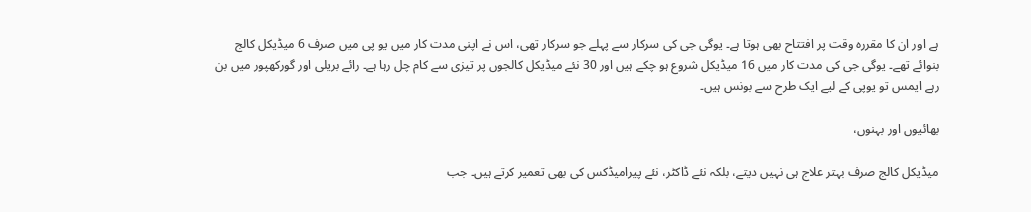ہے اور ان کا مقررہ وقت پر افتتاح بھی ہوتا ہے۔ یوگی جی کی سرکار سے پہلے جو سرکار تھی، اس نے اپنی مدت کار میں یو پی میں صرف 6 میڈیکل کالج بنوائے تھے۔ یوگی جی کی مدت کار میں 16 میڈیکل شروع ہو چکے ہیں اور 30 نئے میڈیکل کالجوں پر تیزی سے کام چل رہا ہے۔ رائے بریلی اور گورکھپور میں بن رہے ایمس تو یوپی کے لیے ایک طرح سے بونس ہیں۔

بھائیوں اور بہنوں،

میڈیکل کالج صرف بہتر علاج ہی نہیں دیتے، بلکہ نئے ڈاکٹر، نئے پیرامیڈکس کی بھی تعمیر کرتے ہیں۔ جب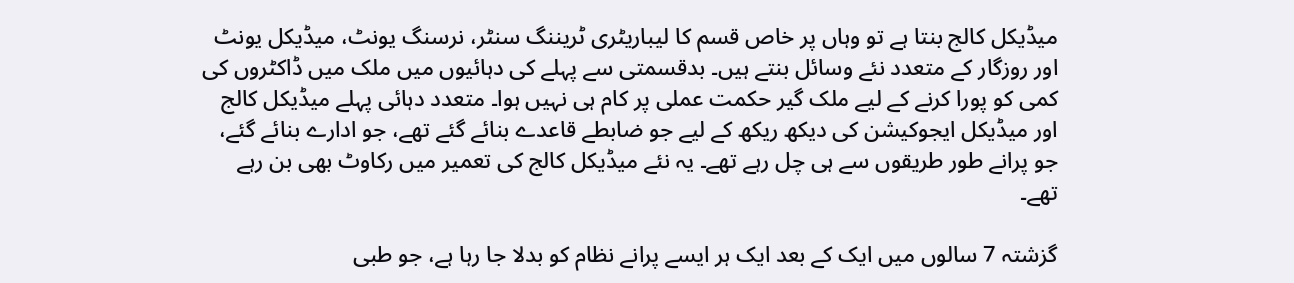میڈیکل کالج بنتا ہے تو وہاں پر خاص قسم کا لیباریٹری ٹریننگ سنٹر، نرسنگ یونٹ، میڈیکل یونٹ اور روزگار کے متعدد نئے وسائل بنتے ہیں۔ بدقسمتی سے پہلے کی دہائیوں میں ملک میں ڈاکٹروں کی کمی کو پورا کرنے کے لیے ملک گیر حکمت عملی پر کام ہی نہیں ہوا۔ متعدد دہائی پہلے میڈیکل کالج اور میڈیکل ایجوکیشن کی دیکھ ریکھ کے لیے جو ضابطے قاعدے بنائے گئے تھے، جو ادارے بنائے گئے، جو پرانے طور طریقوں سے ہی چل رہے تھے۔ یہ نئے میڈیکل کالج کی تعمیر میں رکاوٹ بھی بن رہے تھے۔

گزشتہ 7 سالوں میں ایک کے بعد ایک ہر ایسے پرانے نظام کو بدلا جا رہا ہے، جو طبی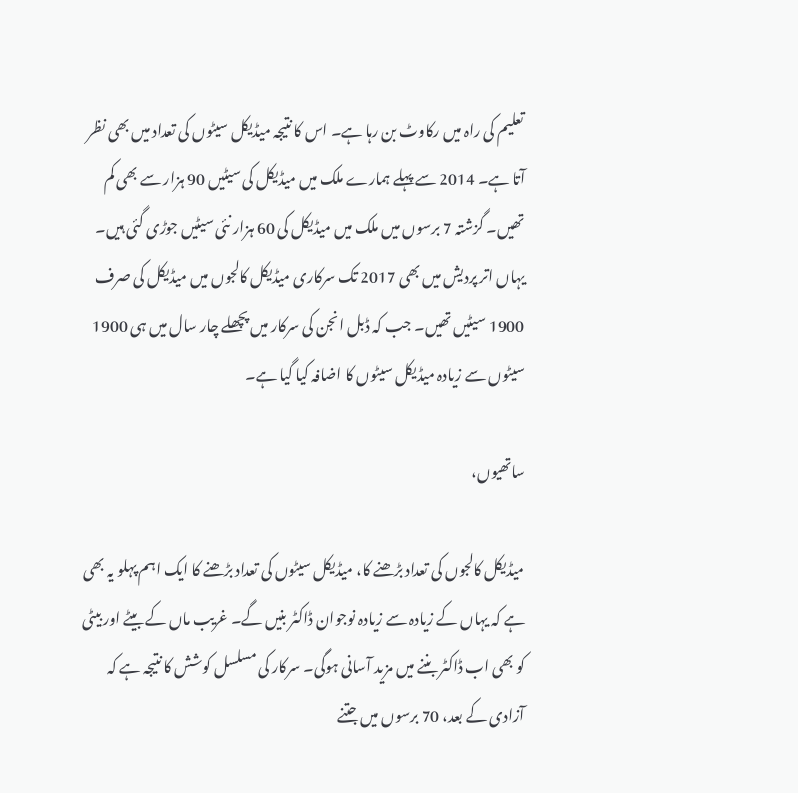تعلیم کی راہ میں رکاوٹ بن رہا ہے۔ اس کا نتیجہ میڈیکل سیٹوں کی تعداد میں بھی نظر آتا ہے۔ 2014 سے پہلے ہمارے ملک میں میڈیکل کی سیٹیں 90 ہزار سے بھی کم تھیں۔ گزشتہ 7 برسوں میں ملک میں میڈیکل کی 60 ہزار نئی سیٹیں جوڑی گئی ہیں۔ یہاں اتر پردیش میں بھی 2017 تک سرکاری میڈیکل کالجوں میں میڈیکل کی صرف 1900 سیٹیں تھیں۔ جب کہ ڈبل انجن کی سرکار میں پچھلے چار سال میں ہی 1900 سیٹوں سے زیادہ میڈیکل سیٹوں کا اضافہ کیا گیا ہے۔

ساتھیوں،

میڈیکل کالجوں کی تعداد بڑھنے کا، میڈیکل سیٹوں کی تعداد بڑھنے کا ایک اہم پہلو یہ بھی ہے کہ یہاں کے زیادہ سے زیادہ نوجوان ڈاکٹر بنیں گے۔ غریب ماں کے بیٹے اور بیٹی کو بھی اب ڈاکٹر بننے میں مزید آسانی ہوگی۔ سرکار کی مسلسل کوشش کا نتیجہ ہے کہ آزادی کے بعد، 70 برسوں میں جتنے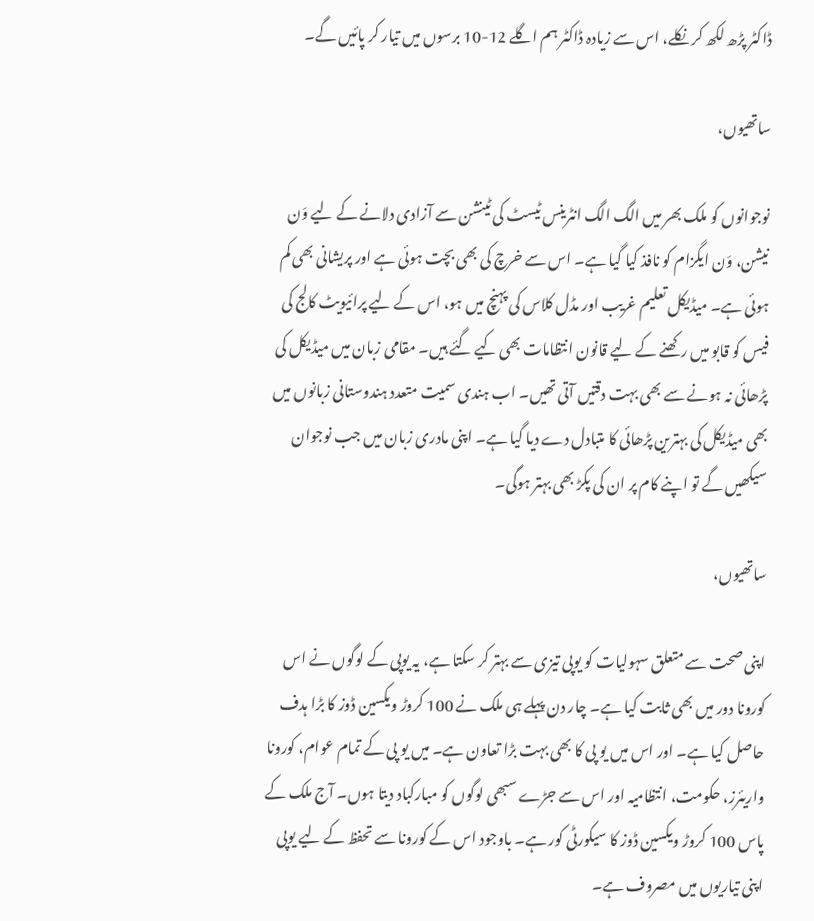ڈاکٹر پڑھ لکھ کر نکلے، اس سے زیادہ ڈاکٹر ہم اگلے 12-10 برسوں میں تیار کر پائیں گے۔

ساتھیوں،

نوجوانوں کو ملک بھر میں الگ الگ انٹرینس ٹیسٹ کی ٹینشن سے آزادی دلانے کے لیے وَن نیشن، وَن ایگزام کو نافذ کیا گیا ہے۔ اس سے خرچ کی بھی بچت ہوئی ہے اور پریشانی بھی کم ہوئی ہے۔ میڈیکل تعلیم غریب اور مڈل کلاس کی پہنچ میں ہو، اس کے لیے پرائیویٹ کالج کی فیس کو قابو میں رکھنے کے لیے قانون انتظامات بھی کیے گئے ہیں۔ مقامی زبان میں میڈیکل کی پڑھائی نہ ہونے سے بھی بہت دقتیں آتی تھیں۔ اب ہندی سمیت متعدد ہندوستانی زبانوں میں بھی میڈیکل کی بہترین پڑھائی کا متبادل دے دیا گیا ہے۔ اپنی مادری زبان میں جب نوجوان سیکھیں گے تو اپنے کام پر ان کی پکڑ بھی بہتر ہوگی۔

ساتھیوں،

اپنی صحت سے متعلق سہولیات کو یوپی تیزی سے بہتر کر سکتا ہے، یہ یوپی کے لوگوں نے اس کورونا دور میں بھی ثابت کیا ہے۔ چار دن پہلے ہی ملک نے 100 کروڑ ویکسین ڈوز کا بڑا ہدف حاصل کیا ہے۔ اور اس میں یو پی کا بھی بہت بڑا تعاون ہے۔ میں یو پی کے تمام عوام، کورونا واریئرز، حکومت، انتظامیہ اور اس سے جڑے سبھی لوگوں کو مبارکباد دیتا ہوں۔ آج ملک کے پاس 100 کروڑ ویکسین ڈوز کا سیکورٹی کور ہے۔ باوجود اس کے کورونا سے تحفظ کے لیے یوپی اپنی تیاریوں میں مصروف ہے۔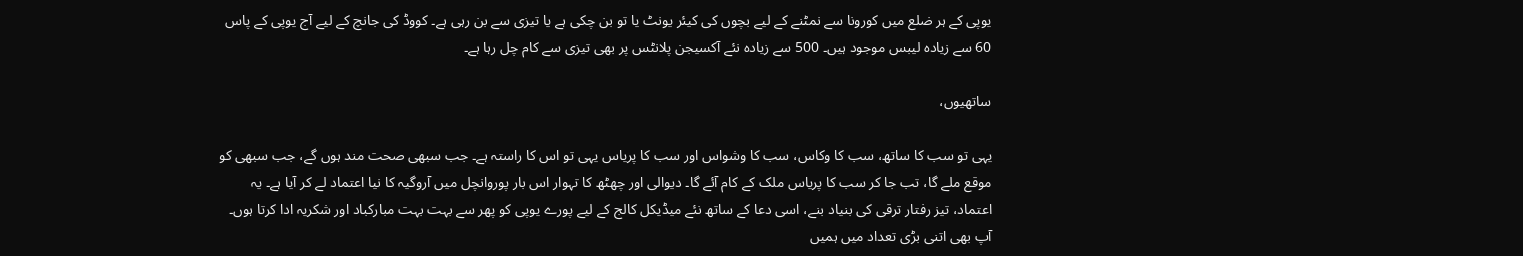یوپی کے ہر ضلع میں کورونا سے نمٹنے کے لیے بچوں کی کیئر یونٹ یا تو بن چکی ہے یا تیزی سے بن رہی ہے۔ کووڈ کی جانچ کے لیے آج یوپی کے پاس 60 سے زیادہ لیبس موجود ہیں۔ 500 سے زیادہ نئے آکسیجن پلانٹس پر بھی تیزی سے کام چل رہا ہے۔

ساتھیوں،

یہی تو سب کا ساتھ، سب کا وکاس، سب کا وشواس اور سب کا پریاس یہی تو اس کا راستہ ہے۔ جب سبھی صحت مند ہوں گے، جب سبھی کو موقع ملے گا، تب جا کر سب کا پریاس ملک کے کام آئے گا۔ دیوالی اور چھٹھ کا تہوار اس بار پوروانچل میں آروگیہ کا نیا اعتماد لے کر آیا ہے۔ یہ اعتماد، تیز رفتار ترقی کی بنیاد بنے، اسی دعا کے ساتھ نئے میڈیکل کالج کے لیے پورے یوپی کو پھر سے بہت بہت مبارکباد اور شکریہ ادا کرتا ہوں۔ آپ بھی اتنی بڑی تعداد میں ہمیں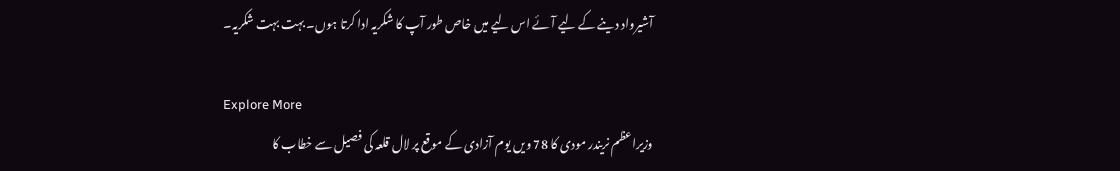آشیرواد دینے کے لیے آئے اس لیے میں خاص طور آپ کا شکریہ ادا کرتا ہوں۔ بہت بہت شکریہ۔

Explore More
وزیراعظم نریندر مودی کا 78 ویں یوم آزادی کے موقع پر لال قلعہ کی فصیل سے خطاب کا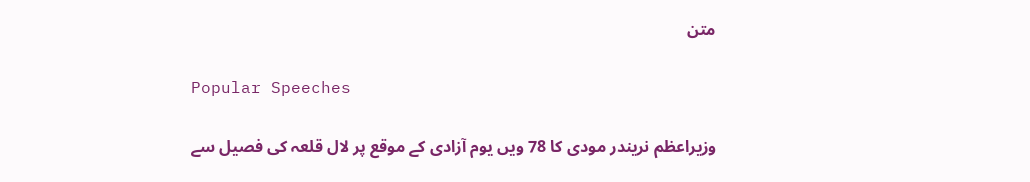متن

Popular Speeches

وزیراعظم نریندر مودی کا 78 ویں یوم آزادی کے موقع پر لال قلعہ کی فصیل سے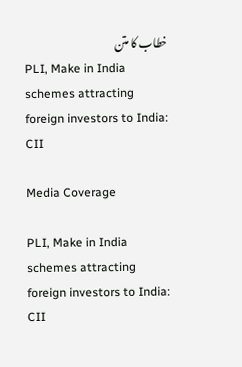خطاب کا متن
PLI, Make in India schemes attracting foreign investors to India: CII

Media Coverage

PLI, Make in India schemes attracting foreign investors to India: CII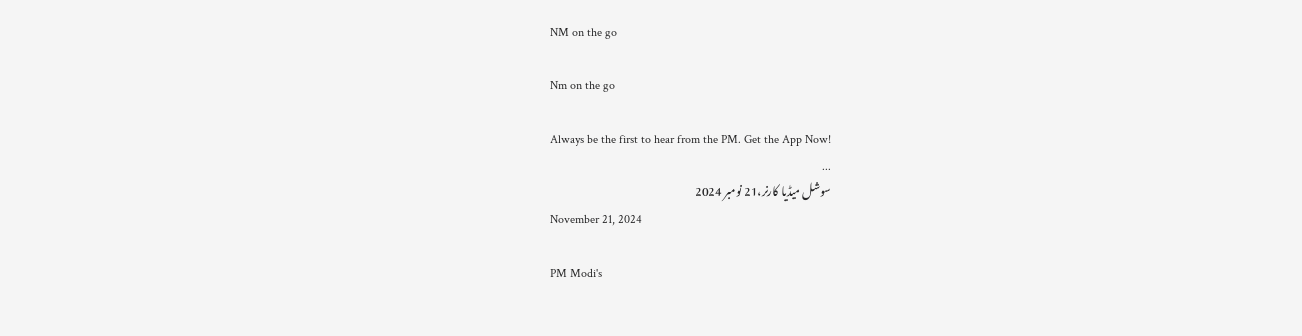NM on the go

Nm on the go

Always be the first to hear from the PM. Get the App Now!
...
سوشل میڈیا کارنر،21 نومبر 2024
November 21, 2024

PM Modi's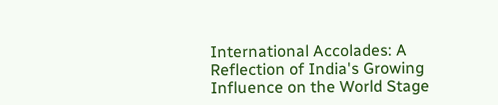International Accolades: A Reflection of India's Growing Influence on the World Stage